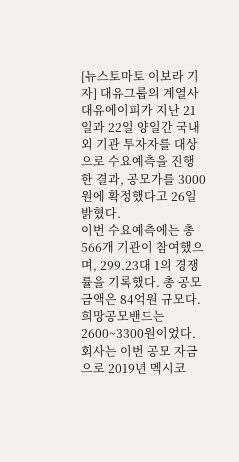[뉴스토마토 이보라 기자] 대유그룹의 계열사 대유에이피가 지난 21일과 22일 양일간 국내외 기관 투자자를 대상으로 수요예측을 진행한 결과, 공모가를 3000원에 확정했다고 26일 밝혔다.
이번 수요예측에는 총 566개 기관이 참여했으며, 299.23대 1의 경쟁률을 기록했다. 총 공모금액은 84억원 규모다. 희망공모밴드는 2600~3300원이었다.
회사는 이번 공모 자금으로 2019년 멕시코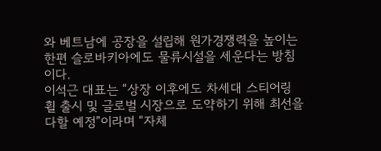와 베트남에 공장을 설립해 원가경쟁력을 높이는 한편 슬로바키아에도 물류시설을 세운다는 방침이다.
이석근 대표는 “상장 이후에도 차세대 스티어링 휠 출시 및 글로벌 시장으로 도약하기 위해 최선을 다할 예정”이라며 “자체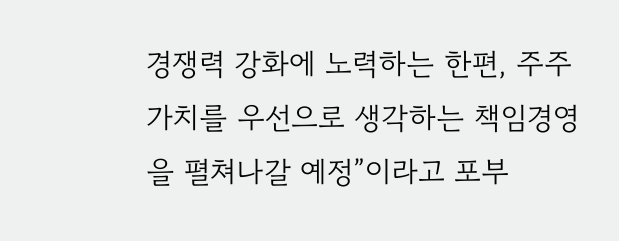경쟁력 강화에 노력하는 한편, 주주가치를 우선으로 생각하는 책임경영을 펼쳐나갈 예정”이라고 포부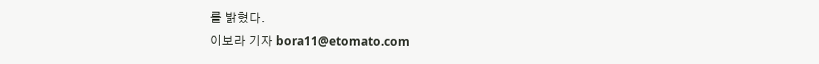를 밝혔다.
이보라 기자 bora11@etomato.com